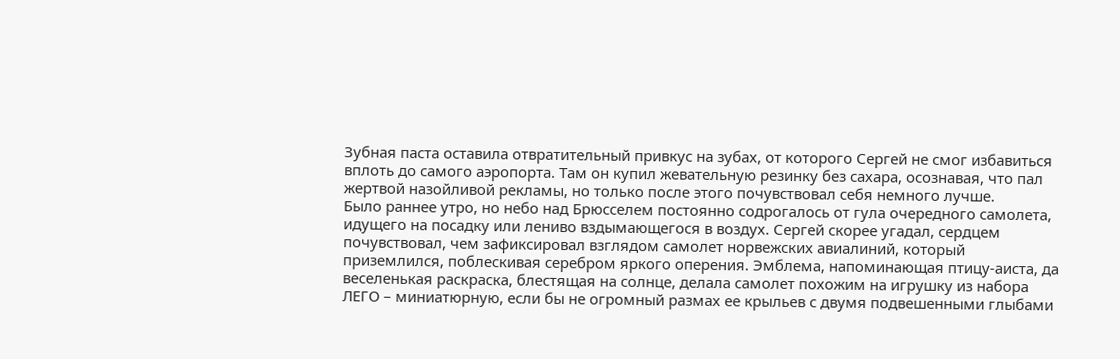Зубная паста оставила отвратительный привкус на зубах, от которого Сергей не смог избавиться вплоть до самого аэропорта. Там он купил жевательную резинку без сахара, осознавая, что пал жертвой назойливой рекламы, но только после этого почувствовал себя немного лучше.
Было раннее утро, но небо над Брюсселем постоянно содрогалось от гула очередного самолета, идущего на посадку или лениво вздымающегося в воздух. Сергей скорее угадал, сердцем почувствовал, чем зафиксировал взглядом самолет норвежских авиалиний, который приземлился, поблескивая серебром яркого оперения. Эмблема, напоминающая птицу-аиста, да веселенькая раскраска, блестящая на солнце, делала самолет похожим на игрушку из набора ЛЕГО – миниатюрную, если бы не огромный размах ее крыльев с двумя подвешенными глыбами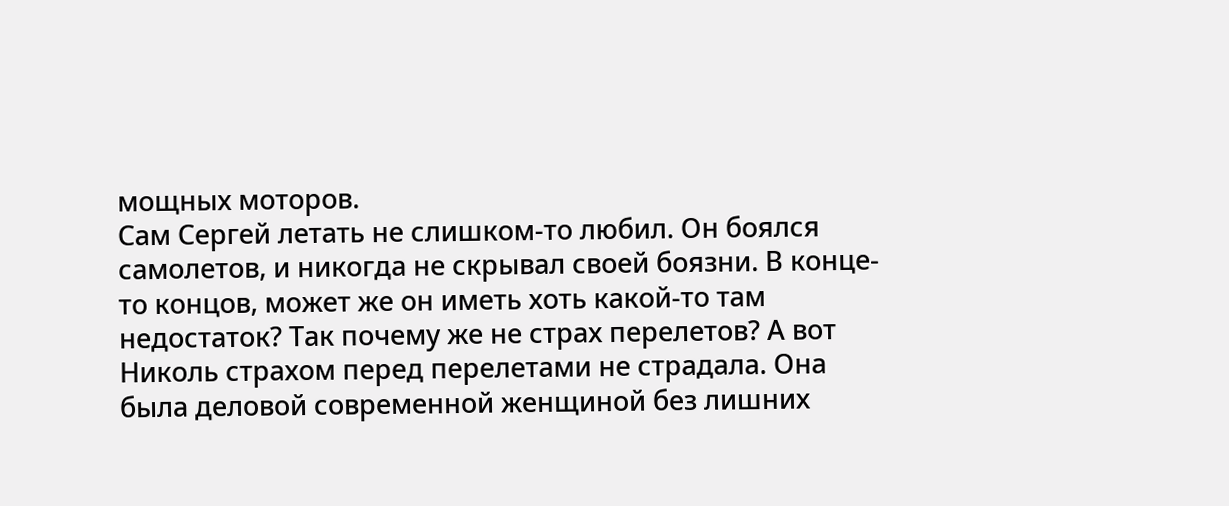мощных моторов.
Сам Сергей летать не слишком-то любил. Он боялся самолетов, и никогда не скрывал своей боязни. В конце-то концов, может же он иметь хоть какой-то там недостаток? Так почему же не страх перелетов? А вот Николь страхом перед перелетами не страдала. Она была деловой современной женщиной без лишних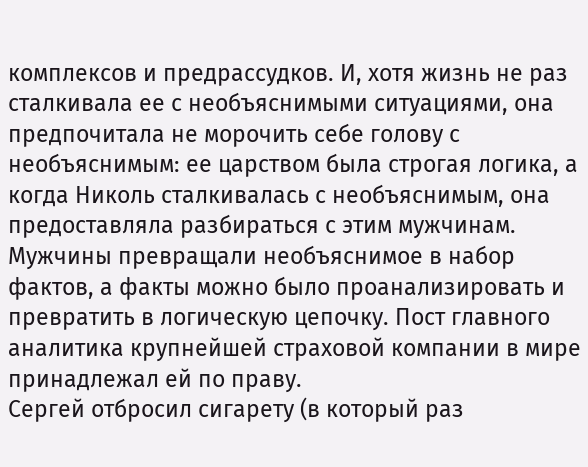комплексов и предрассудков. И, хотя жизнь не раз сталкивала ее с необъяснимыми ситуациями, она предпочитала не морочить себе голову с необъяснимым: ее царством была строгая логика, а когда Николь сталкивалась с необъяснимым, она предоставляла разбираться с этим мужчинам. Мужчины превращали необъяснимое в набор фактов, а факты можно было проанализировать и превратить в логическую цепочку. Пост главного аналитика крупнейшей страховой компании в мире принадлежал ей по праву.
Сергей отбросил сигарету (в который раз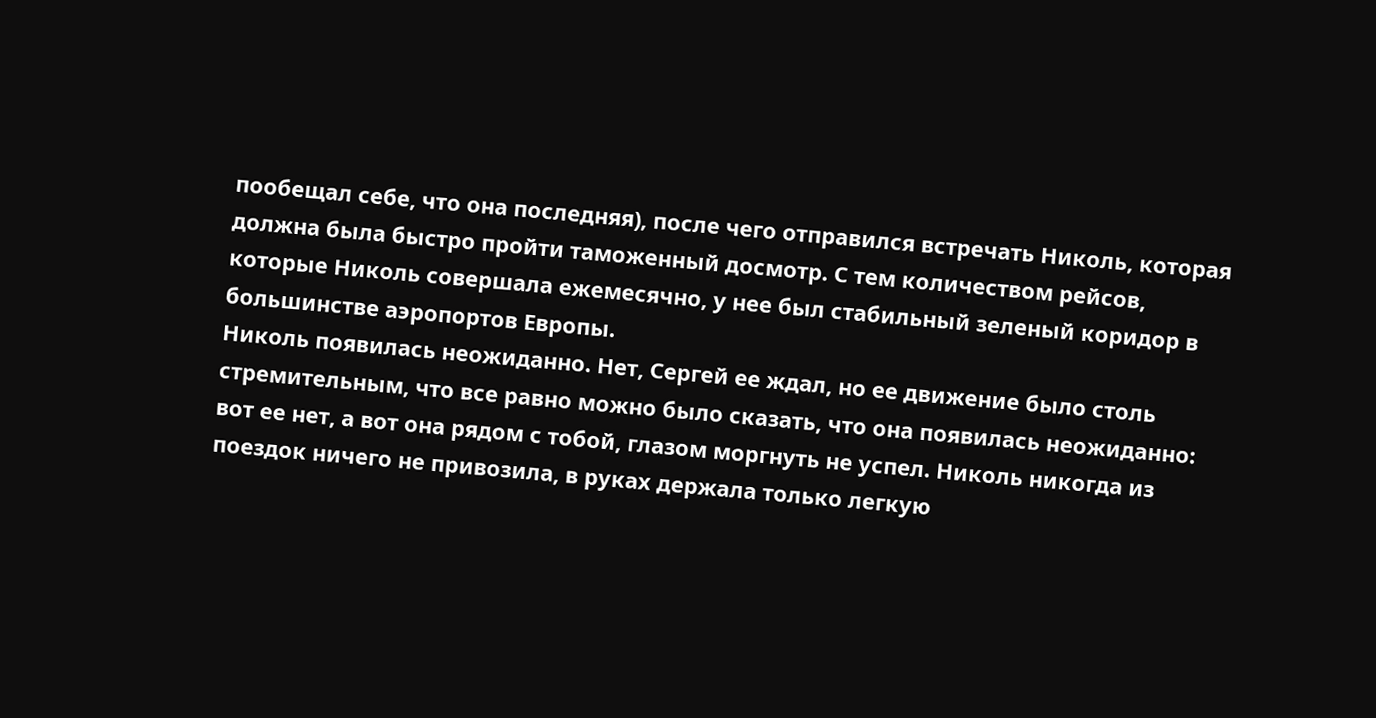пообещал себе, что она последняя), после чего отправился встречать Николь, которая должна была быстро пройти таможенный досмотр. С тем количеством рейсов, которые Николь совершала ежемесячно, у нее был стабильный зеленый коридор в большинстве аэропортов Европы.
Николь появилась неожиданно. Нет, Сергей ее ждал, но ее движение было столь стремительным, что все равно можно было сказать, что она появилась неожиданно: вот ее нет, а вот она рядом с тобой, глазом моргнуть не успел. Николь никогда из поездок ничего не привозила, в руках держала только легкую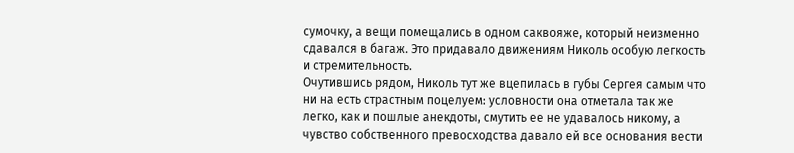сумочку, а вещи помещались в одном саквояже, который неизменно сдавался в багаж. Это придавало движениям Николь особую легкость и стремительность.
Очутившись рядом, Николь тут же вцепилась в губы Сергея самым что ни на есть страстным поцелуем: условности она отметала так же легко, как и пошлые анекдоты, смутить ее не удавалось никому, а чувство собственного превосходства давало ей все основания вести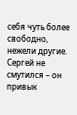себя чуть более свободно, нежели другие. Сергей не смутился – он привык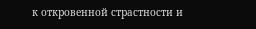к откровенной страстности и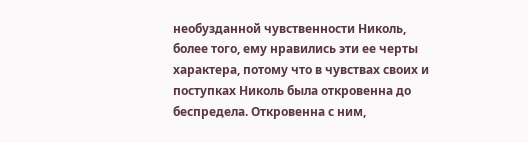необузданной чувственности Николь, более того, ему нравились эти ее черты характера, потому что в чувствах своих и поступках Николь была откровенна до беспредела. Откровенна с ним,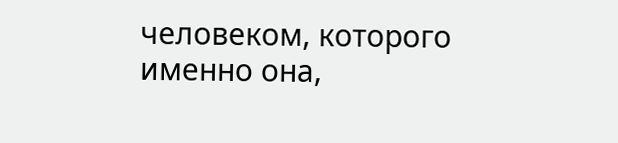человеком, которого именно она,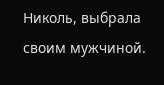Николь, выбрала своим мужчиной.